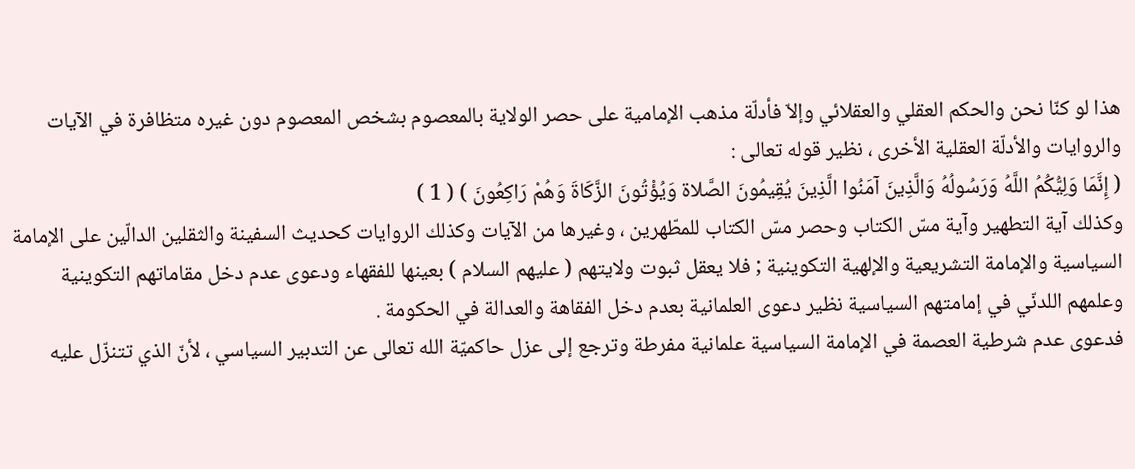هذا لو كنّا نحن والحكم العقلي والعقلائي وإلاّ فأدلّة مذهب الإمامية على حصر الولاية بالمعصوم بشخص المعصوم دون غيره متظافرة في الآيات والروايات والأدلّة العقلية الأخرى ، نظير قوله تعالى :
( إِنَّمَا وَلِيُّكُمُ اللَّهُ وَرَسُولُهُ وَالَّذِينَ آمَنُوا الَّذِينَ يُقِيمُونَ الصَّلاة وَيُؤْتُونَ الزَّكَاةَ وَهُمْ رَاكِعُونَ ) ( 1 )
وكذلك آية التطهير وآية مسّ الكتاب وحصر مسّ الكتاب للمطّهرين ، وغيرها من الآيات وكذلك الروايات كحديث السفينة والثقلين الدالّين على الإمامة السياسية والإمامة التشريعية والإلهية التكوينية ; فلا يعقل ثبوت ولايتهم ( عليهم السلام ) بعينها للفقهاء ودعوى عدم دخل مقاماتهم التكوينية وعلمهم اللدنّي في إمامتهم السياسية نظير دعوى العلمانية بعدم دخل الفقاهة والعدالة في الحكومة .
فدعوى عدم شرطية العصمة في الإمامة السياسية علمانية مفرطة وترجع إلى عزل حاكميّة الله تعالى عن التدبير السياسي ، لأنّ الذي تتنزّل عليه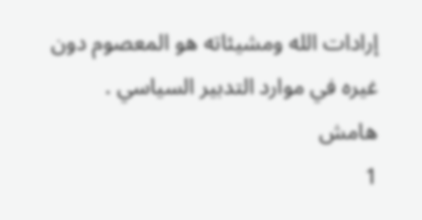إرادات الله ومشيئاته هو المعصوم دون غيره في موارد التدبير السياسي .
هامش
1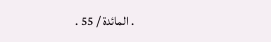. المائدة / 55 .